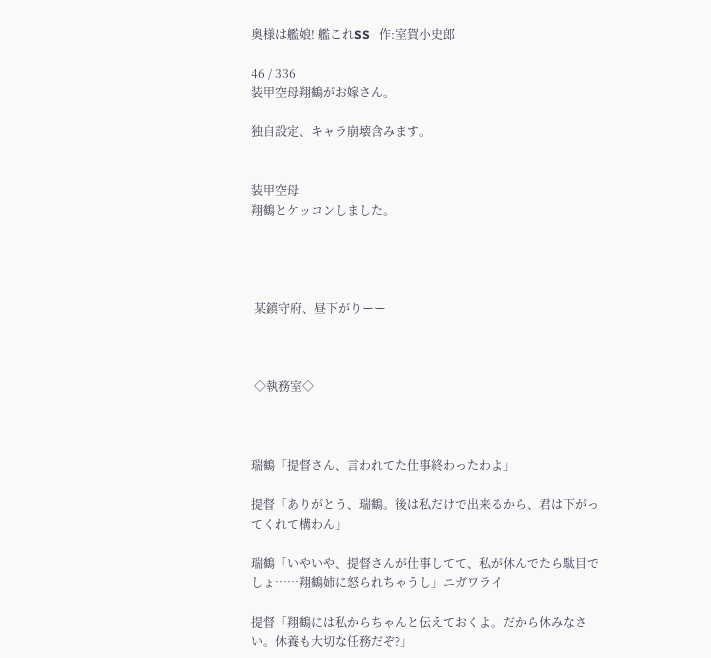奥様は艦娘! 艦これSS   作:室賀小史郎

46 / 336
装甲空母翔鶴がお嫁さん。

独自設定、キャラ崩壊含みます。


装甲空母
翔鶴とケッコンしました。




 某鎮守府、昼下がりーー



 ◇執務室◇



瑞鶴「提督さん、言われてた仕事終わったわよ」

提督「ありがとう、瑞鶴。後は私だけで出来るから、君は下がってくれて構わん」

瑞鶴「いやいや、提督さんが仕事してて、私が休んでたら駄目でしょ……翔鶴姉に怒られちゃうし」ニガワライ

提督「翔鶴には私からちゃんと伝えておくよ。だから休みなさい。休養も大切な任務だぞ?」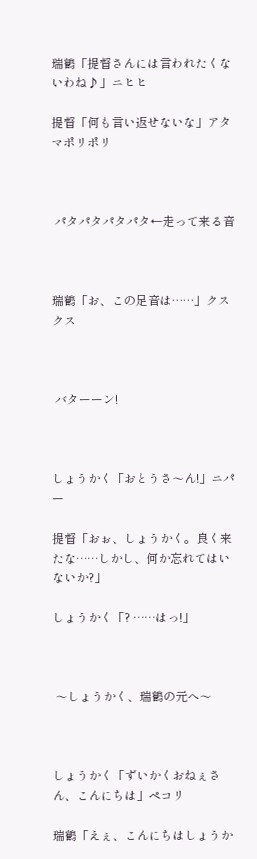瑞鶴「提督さんには言われたくないわね♪」ニヒヒ

提督「何も言い返せないな」アタマポリポリ



 パタパタパタパタ←走って来る音



瑞鶴「お、この足音は……」クスクス



 バターーン!



しょうかく「おとうさ〜ん!」ニパー

提督「おぉ、しょうかく。良く来たな……しかし、何か忘れてはいないか?」

しょうかく「? ……はっ!」



 〜しょうかく、瑞鶴の元へ〜



しょうかく「ずいかくおねぇさん、こんにちは」ペコリ

瑞鶴「えぇ、こんにちはしょうか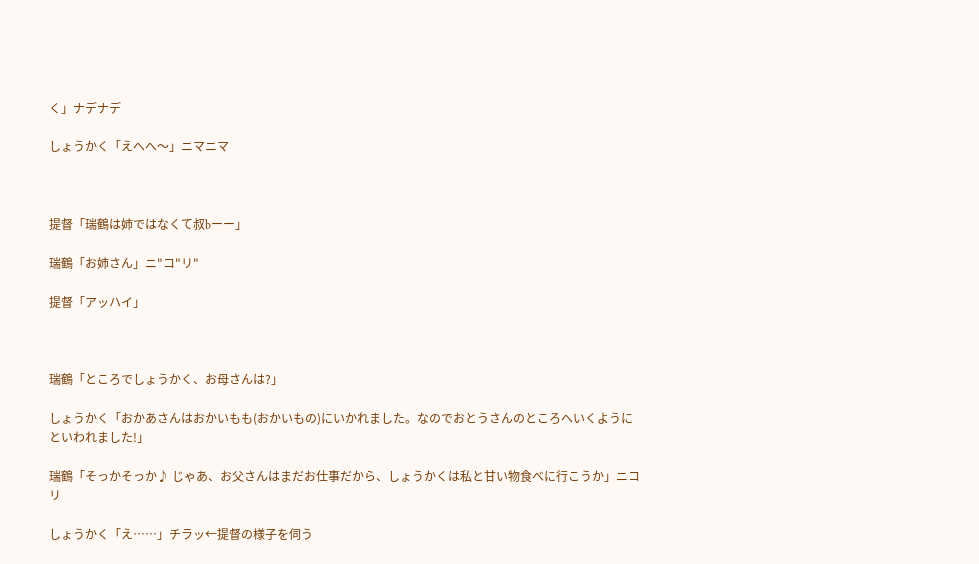く」ナデナデ

しょうかく「えへへ〜」ニマニマ



提督「瑞鶴は姉ではなくて叔bーー」

瑞鶴「お姉さん」ニ"コ"リ"

提督「アッハイ」



瑞鶴「ところでしょうかく、お母さんは?」

しょうかく「おかあさんはおかいもも(おかいもの)にいかれました。なのでおとうさんのところへいくようにといわれました!」

瑞鶴「そっかそっか♪ じゃあ、お父さんはまだお仕事だから、しょうかくは私と甘い物食べに行こうか」ニコリ

しょうかく「え……」チラッ←提督の様子を伺う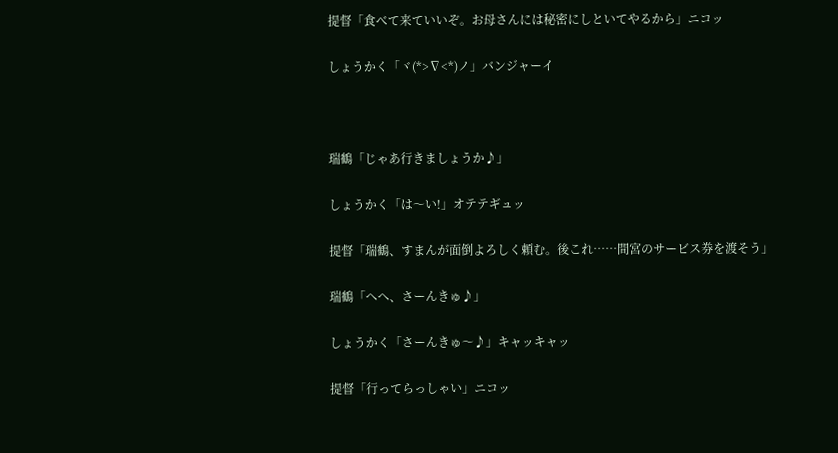提督「食べて来ていいぞ。お母さんには秘密にしといてやるから」ニコッ

しょうかく「ヾ(*>∇<*)ノ」バンジャーイ



瑞鶴「じゃあ行きましょうか♪」

しょうかく「は〜い!」オテテギュッ

提督「瑞鶴、すまんが面倒よろしく頼む。後これ……間宮のサービス券を渡そう」

瑞鶴「へへ、さーんきゅ♪」

しょうかく「さーんきゅ〜♪」キャッキャッ

提督「行ってらっしゃい」ニコッ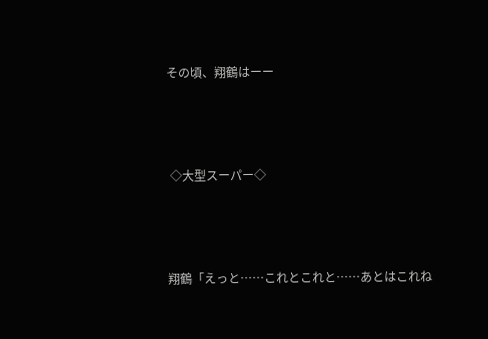その頃、翔鶴はーー



 ◇大型スーパー◇



翔鶴「えっと……これとこれと……あとはこれね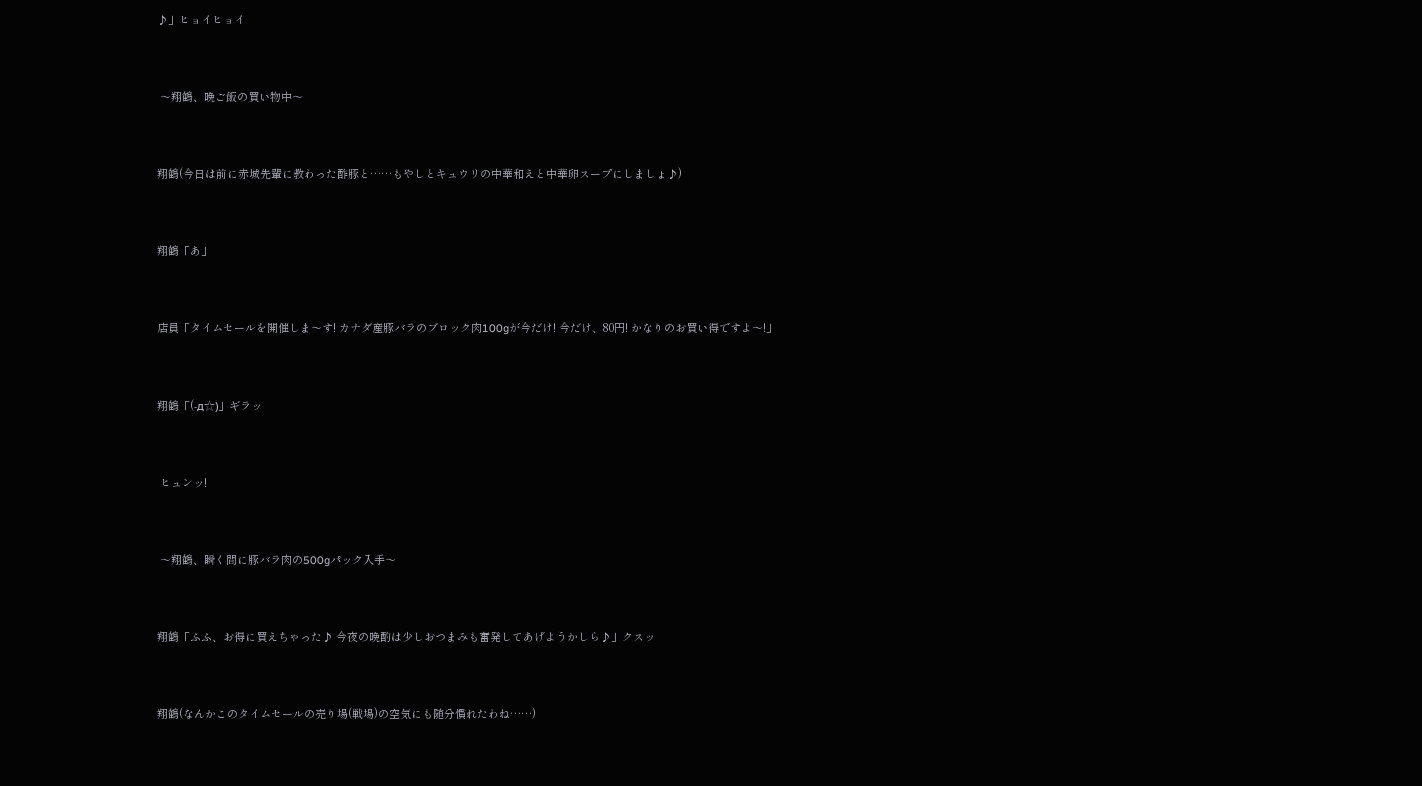♪」ヒョイヒョイ



 〜翔鶴、晩ご飯の買い物中〜



翔鶴(今日は前に赤城先輩に教わった酢豚と……もやしとキュウリの中華和えと中華卵スープにしましょ♪)



翔鶴「あ」



店員「タイムセールを開催しま〜す! カナダ産豚バラのブロック肉100gが今だけ! 今だけ、80円! かなりのお買い得ですよ〜!」



翔鶴「(-д☆)」ギラッ



 ヒュンッ!



 〜翔鶴、瞬く間に豚バラ肉の500gパック入手〜



翔鶴「ふふ、お得に買えちゃった♪ 今夜の晩酌は少しおつまみも奮発してあげようかしら♪」クスッ



翔鶴(なんかこのタイムセールの売り場(戦場)の空気にも随分慣れたわね……)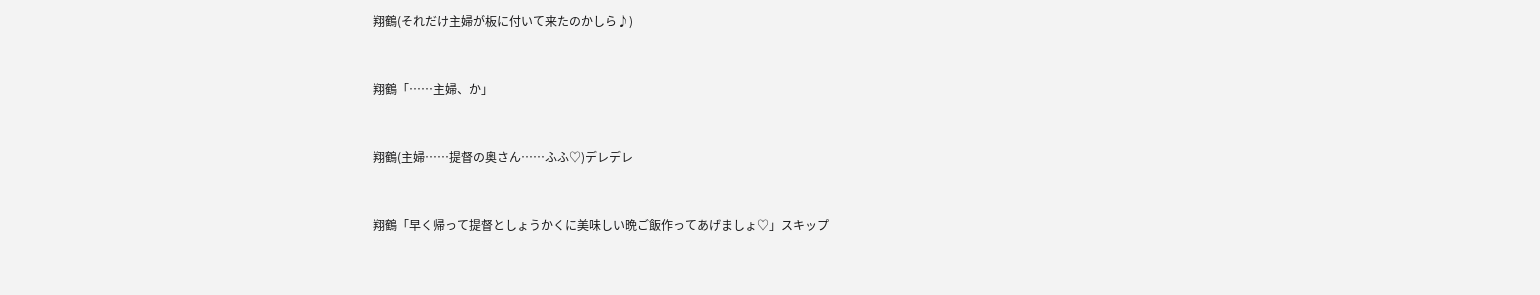翔鶴(それだけ主婦が板に付いて来たのかしら♪)



翔鶴「……主婦、か」



翔鶴(主婦……提督の奥さん……ふふ♡)デレデレ



翔鶴「早く帰って提督としょうかくに美味しい晩ご飯作ってあげましょ♡」スキップ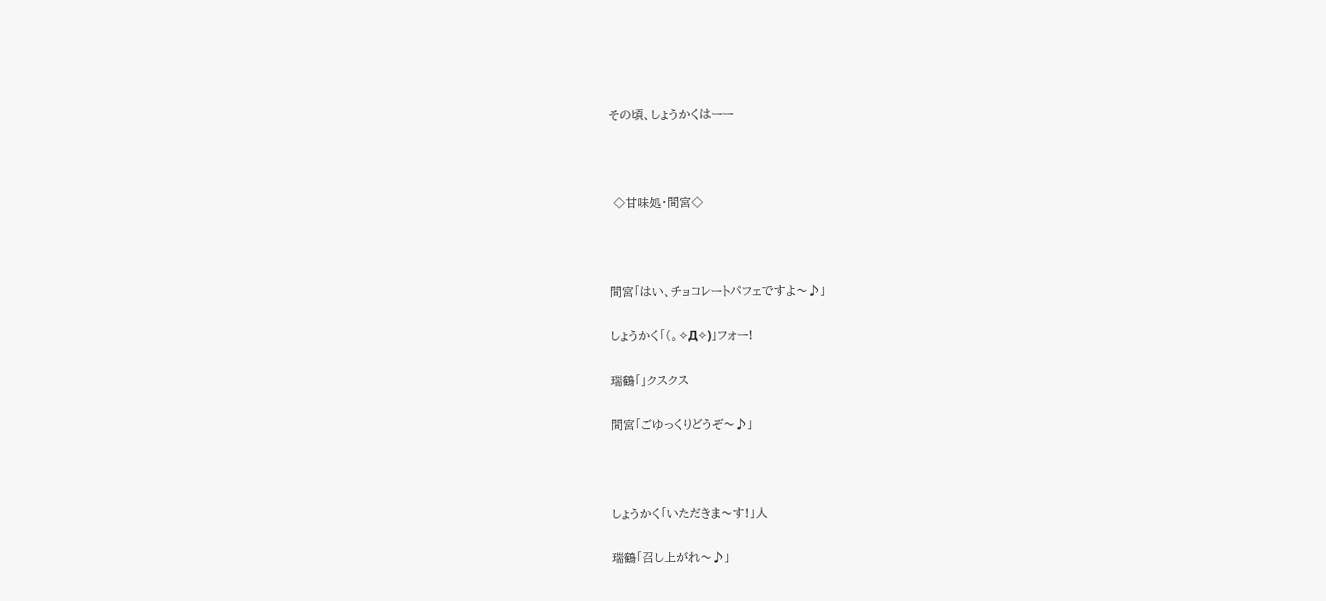その頃、しょうかくはーー



 ◇甘味処・間宮◇



間宮「はい、チョコレートパフェですよ〜♪」

しょうかく「(。✧Д✧)」フォー!

瑞鶴「」クスクス

間宮「ごゆっくりどうぞ〜♪」



しょうかく「いただきま〜す!」人

瑞鶴「召し上がれ〜♪」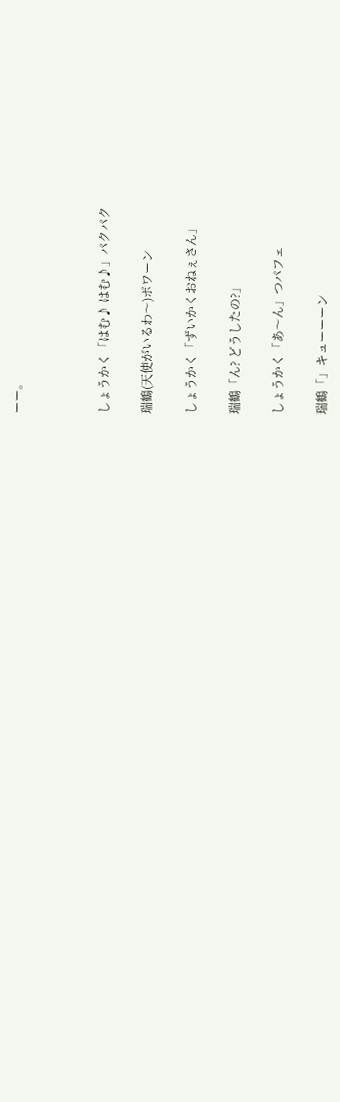ーー。



しょうかく「はむ♪ はむ♪」パクパク

瑞鶴(天使がいるわ〜)ポワーン

しょうかく「ずいかくおねぇさん」

瑞鶴「ん? どうしたの?」

しょうかく「あ〜ん」つパフェ

瑞鶴「」キューーーン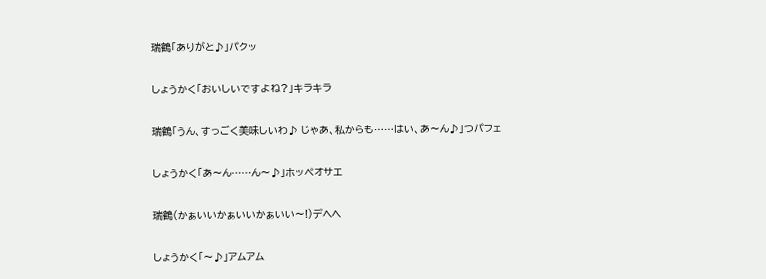瑞鶴「ありがと♪」パクッ

しょうかく「おいしいですよね?」キラキラ

瑞鶴「うん、すっごく美味しいわ♪ じゃあ、私からも……はい、あ〜ん♪」つパフェ

しょうかく「あ〜ん……ん〜♪」ホッペオサエ

瑞鶴(かぁいいかぁいいかぁいい〜!)デヘヘ

しょうかく「〜♪」アムアム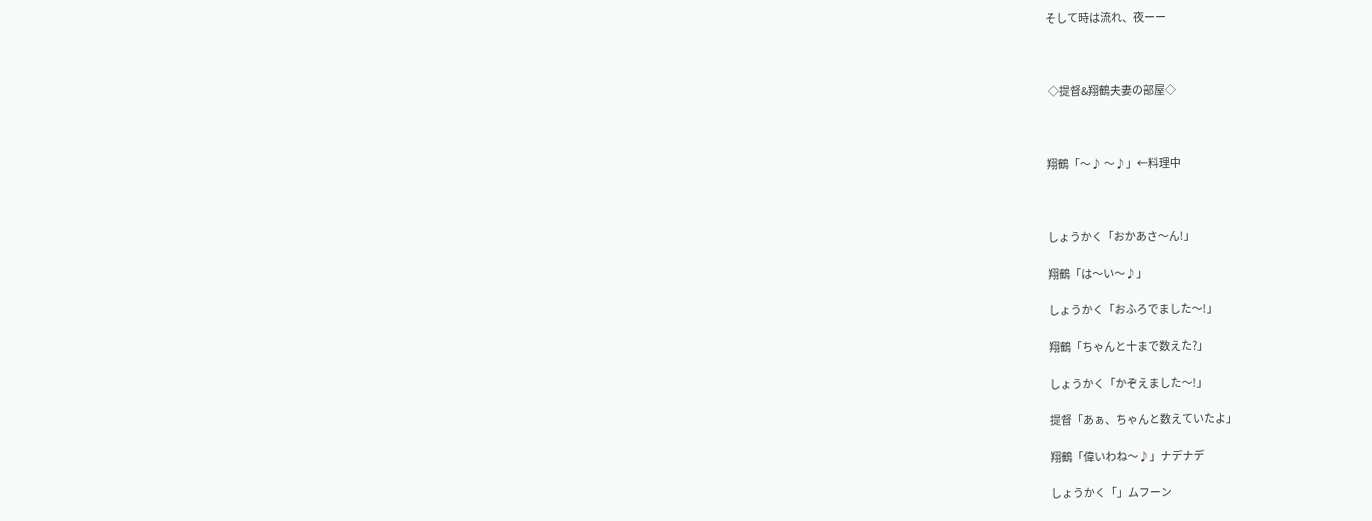そして時は流れ、夜ーー



 ◇提督&翔鶴夫妻の部屋◇



翔鶴「〜♪ 〜♪」←料理中



しょうかく「おかあさ〜ん!」

翔鶴「は〜い〜♪」

しょうかく「おふろでました〜!」

翔鶴「ちゃんと十まで数えた?」

しょうかく「かぞえました〜!」

提督「あぁ、ちゃんと数えていたよ」

翔鶴「偉いわね〜♪」ナデナデ

しょうかく「」ムフーン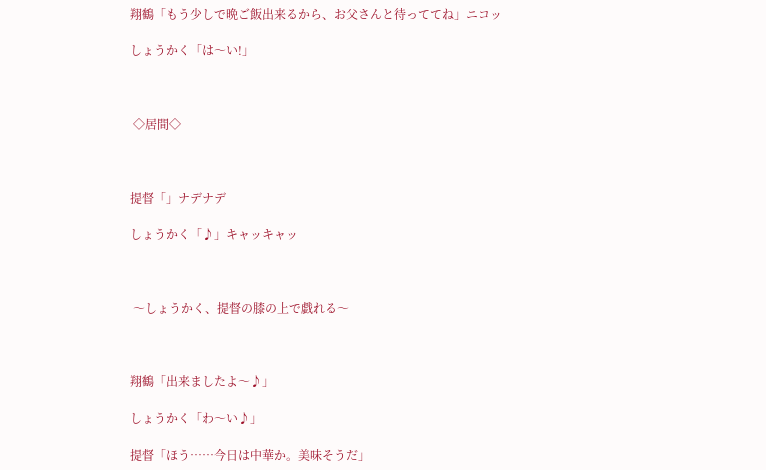翔鶴「もう少しで晩ご飯出来るから、お父さんと待っててね」ニコッ

しょうかく「は〜い!」



 ◇居間◇



提督「」ナデナデ

しょうかく「♪」キャッキャッ



 〜しょうかく、提督の膝の上で戯れる〜



翔鶴「出来ましたよ〜♪」

しょうかく「わ〜い♪」

提督「ほう……今日は中華か。美味そうだ」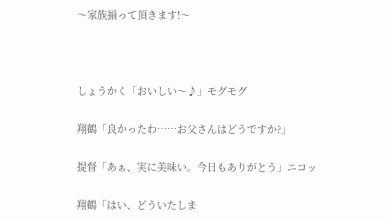〜家族揃って頂きます!〜



しょうかく「おいしい〜♪」モグモグ

翔鶴「良かったわ……お父さんはどうですか?」

提督「あぁ、実に美味い。今日もありがとう」ニコッ

翔鶴「はい、どういたしま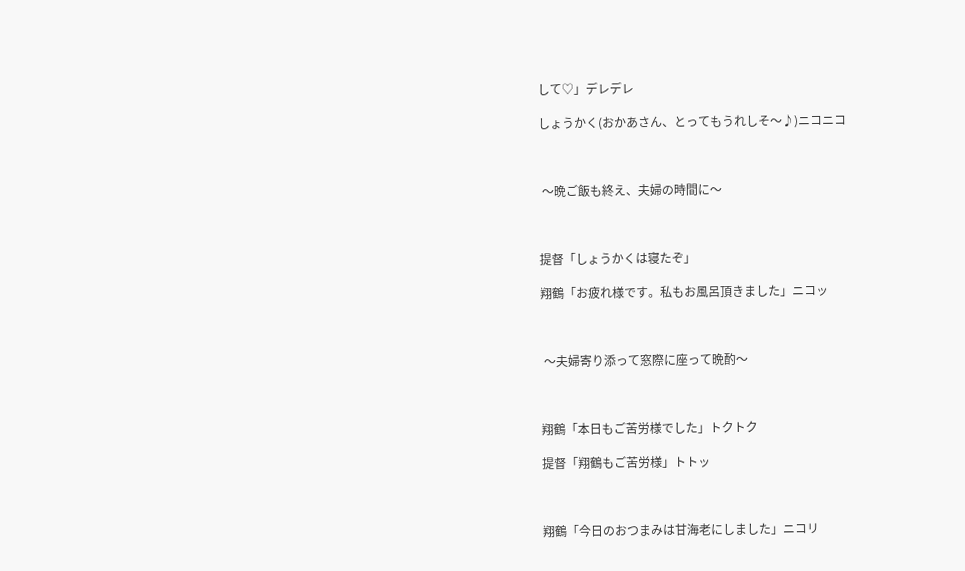して♡」デレデレ

しょうかく(おかあさん、とってもうれしそ〜♪)ニコニコ



 〜晩ご飯も終え、夫婦の時間に〜



提督「しょうかくは寝たぞ」

翔鶴「お疲れ様です。私もお風呂頂きました」ニコッ



 〜夫婦寄り添って窓際に座って晩酌〜



翔鶴「本日もご苦労様でした」トクトク

提督「翔鶴もご苦労様」トトッ



翔鶴「今日のおつまみは甘海老にしました」ニコリ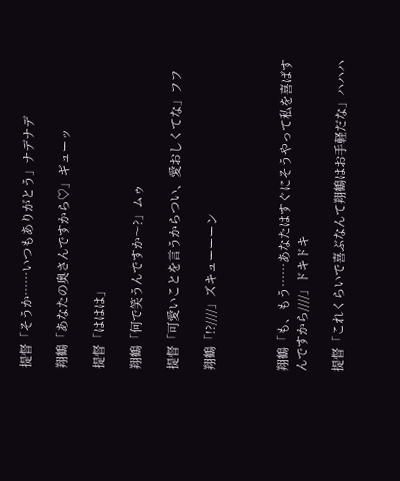提督「そうか……いつもありがとう」ナデナデ

翔鶴「あなたの奥さんですから♡」ギューッ

提督「ははは」

翔鶴「何で笑うんですか〜?」ムゥ

提督「可愛いことを言うからつい、愛おしくてな」フフ

翔鶴「!?////」ズキューーーン



翔鶴「も、もう……あなたはすぐにそうやって私を喜ばすんですから////」ドキドキ

提督「これくらいで喜ぶなんて翔鶴はお手軽だな」ハハハ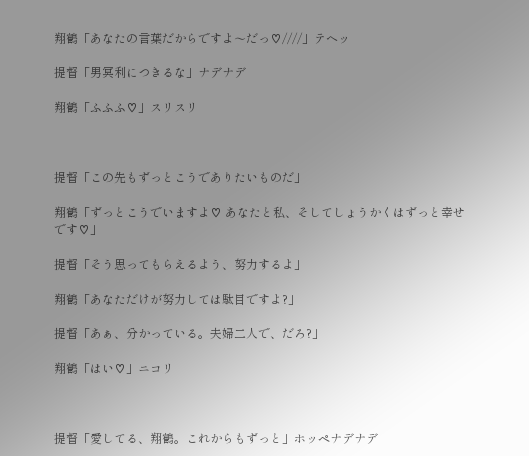翔鶴「あなたの言葉だからですよ〜だっ♡////」テヘッ

提督「男冥利につきるな」ナデナデ

翔鶴「ふふふ♡」スリスリ



提督「この先もずっとこうでありたいものだ」

翔鶴「ずっとこうでいますよ♡ あなたと私、そしてしょうかくはずっと幸せです♡」

提督「そう思ってもらえるよう、努力するよ」

翔鶴「あなただけが努力しては駄目ですよ?」

提督「あぁ、分かっている。夫婦二人で、だろ?」

翔鶴「はい♡」ニコリ



提督「愛してる、翔鶴。これからもずっと」ホッペナデナデ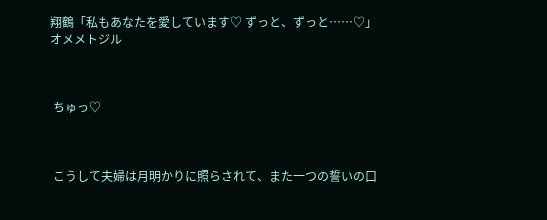翔鶴「私もあなたを愛しています♡ ずっと、ずっと……♡」オメメトジル



 ちゅっ♡



 こうして夫婦は月明かりに照らされて、また一つの誓いの口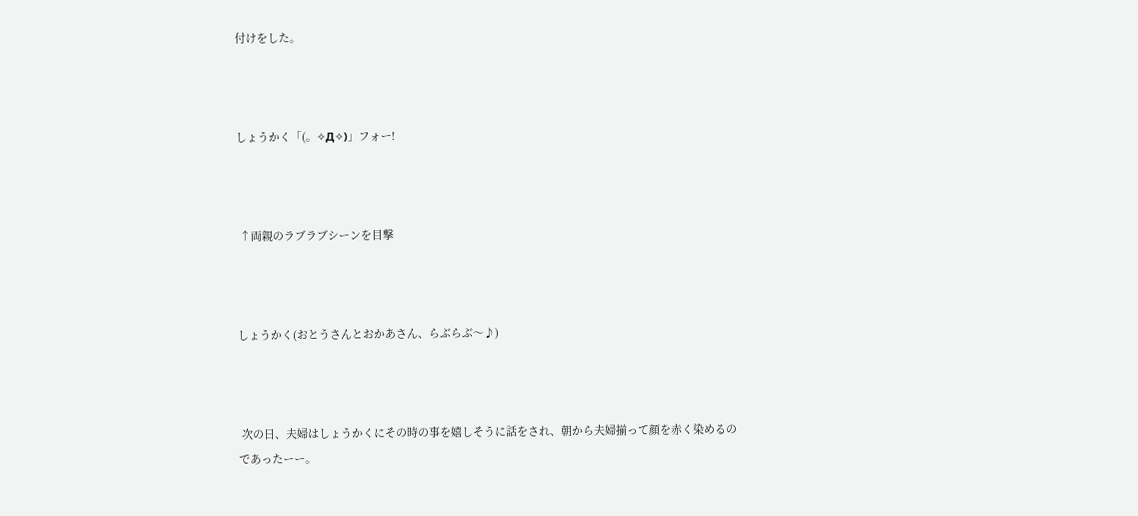付けをした。



しょうかく「(。✧Д✧)」フォー!



 ↑両親のラブラブシーンを目撃



しょうかく(おとうさんとおかあさん、らぶらぶ〜♪)



 次の日、夫婦はしょうかくにその時の事を嬉しそうに話をされ、朝から夫婦揃って顔を赤く染めるのであったーー。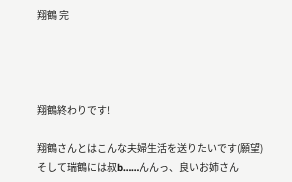翔鶴 完




翔鶴終わりです!

翔鶴さんとはこんな夫婦生活を送りたいです(願望)
そして瑞鶴には叔b……んんっ、良いお姉さん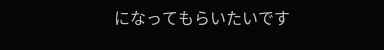になってもらいたいです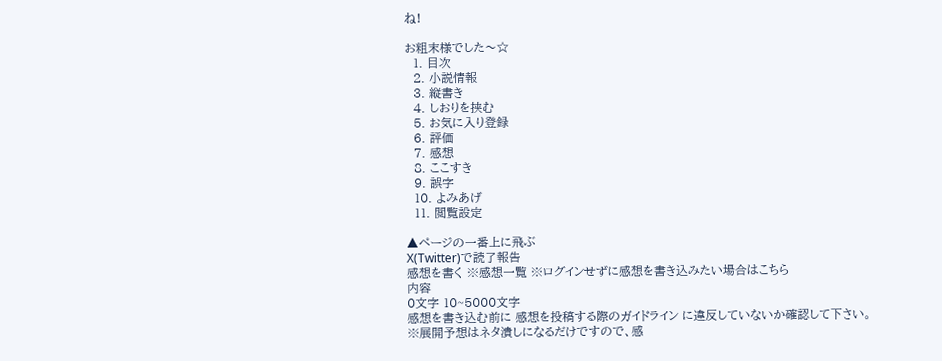ね!

お粗末様でした〜☆
  1. 目次
  2. 小説情報
  3. 縦書き
  4. しおりを挟む
  5. お気に入り登録
  6. 評価
  7. 感想
  8. ここすき
  9. 誤字
  10. よみあげ
  11. 閲覧設定

▲ページの一番上に飛ぶ
X(Twitter)で読了報告
感想を書く ※感想一覧 ※ログインせずに感想を書き込みたい場合はこちら
内容
0文字 10~5000文字
感想を書き込む前に 感想を投稿する際のガイドライン に違反していないか確認して下さい。
※展開予想はネタ潰しになるだけですので、感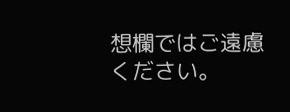想欄ではご遠慮ください。